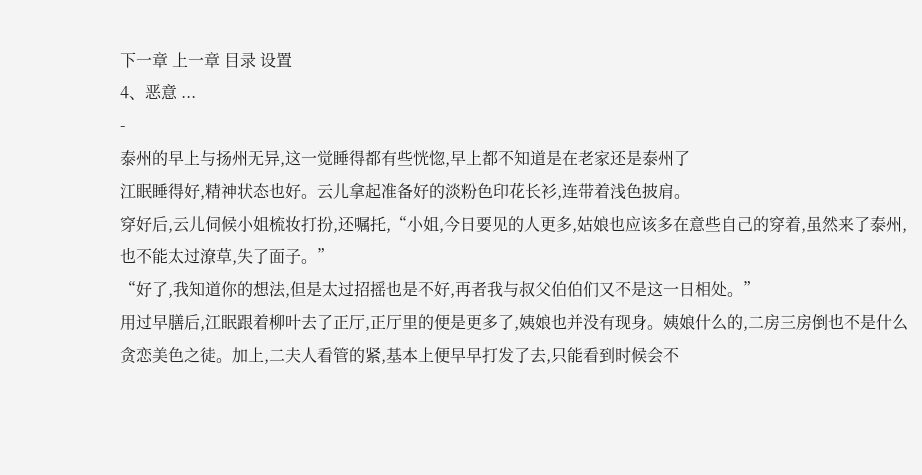下一章 上一章 目录 设置
4、恶意 ...
-
泰州的早上与扬州无异,这一觉睡得都有些恍惚,早上都不知道是在老家还是泰州了
江眠睡得好,精神状态也好。云儿拿起准备好的淡粉色印花长衫,连带着浅色披肩。
穿好后,云儿伺候小姐梳妆打扮,还嘱托,“小姐,今日要见的人更多,姑娘也应该多在意些自己的穿着,虽然来了泰州,也不能太过潦草,失了面子。”
“好了,我知道你的想法,但是太过招摇也是不好,再者我与叔父伯伯们又不是这一日相处。”
用过早膳后,江眠跟着柳叶去了正厅,正厅里的便是更多了,姨娘也并没有现身。姨娘什么的,二房三房倒也不是什么贪恋美色之徒。加上,二夫人看管的紧,基本上便早早打发了去,只能看到时候会不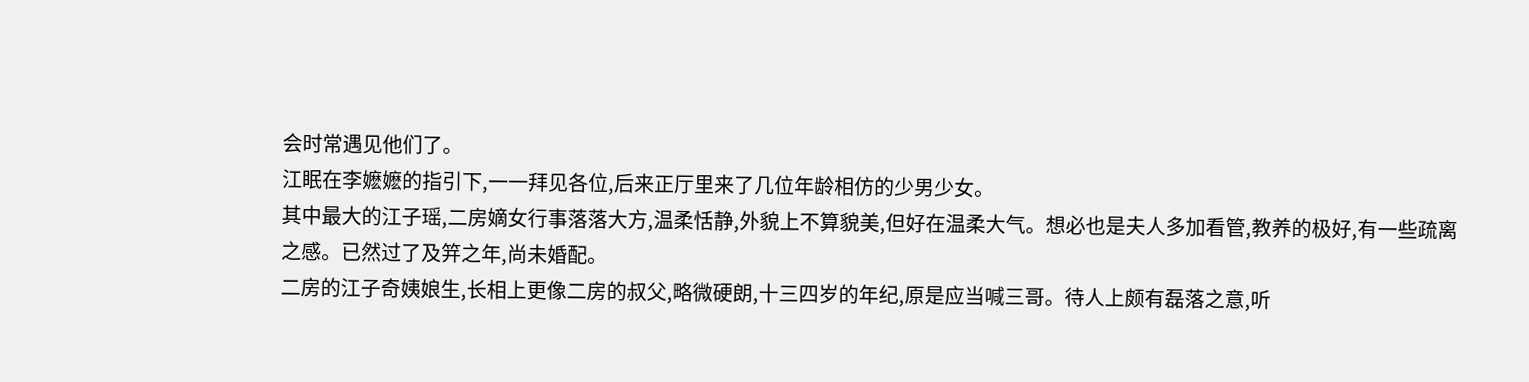会时常遇见他们了。
江眠在李嬷嬷的指引下,一一拜见各位,后来正厅里来了几位年龄相仿的少男少女。
其中最大的江子瑶,二房嫡女行事落落大方,温柔恬静,外貌上不算貌美,但好在温柔大气。想必也是夫人多加看管,教养的极好,有一些疏离之感。已然过了及笄之年,尚未婚配。
二房的江子奇姨娘生,长相上更像二房的叔父,略微硬朗,十三四岁的年纪,原是应当喊三哥。待人上颇有磊落之意,听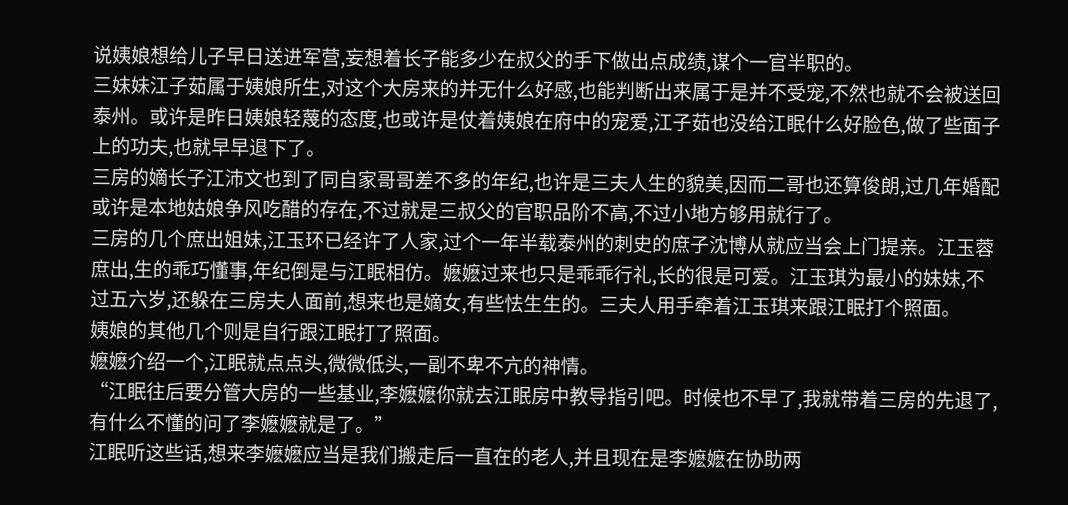说姨娘想给儿子早日送进军营,妄想着长子能多少在叔父的手下做出点成绩,谋个一官半职的。
三妹妹江子茹属于姨娘所生,对这个大房来的并无什么好感,也能判断出来属于是并不受宠,不然也就不会被送回泰州。或许是昨日姨娘轻蔑的态度,也或许是仗着姨娘在府中的宠爱,江子茹也没给江眠什么好脸色,做了些面子上的功夫,也就早早退下了。
三房的嫡长子江沛文也到了同自家哥哥差不多的年纪,也许是三夫人生的貌美,因而二哥也还算俊朗,过几年婚配或许是本地姑娘争风吃醋的存在,不过就是三叔父的官职品阶不高,不过小地方够用就行了。
三房的几个庶出姐妹,江玉环已经许了人家,过个一年半载泰州的刺史的庶子沈博从就应当会上门提亲。江玉蓉庶出,生的乖巧懂事,年纪倒是与江眠相仿。嬷嬷过来也只是乖乖行礼,长的很是可爱。江玉琪为最小的妹妹,不过五六岁,还躲在三房夫人面前,想来也是嫡女,有些怯生生的。三夫人用手牵着江玉琪来跟江眠打个照面。
姨娘的其他几个则是自行跟江眠打了照面。
嬷嬷介绍一个,江眠就点点头,微微低头,一副不卑不亢的神情。
“江眠往后要分管大房的一些基业,李嬷嬷你就去江眠房中教导指引吧。时候也不早了,我就带着三房的先退了,有什么不懂的问了李嬷嬷就是了。”
江眠听这些话,想来李嬷嬷应当是我们搬走后一直在的老人,并且现在是李嬷嬷在协助两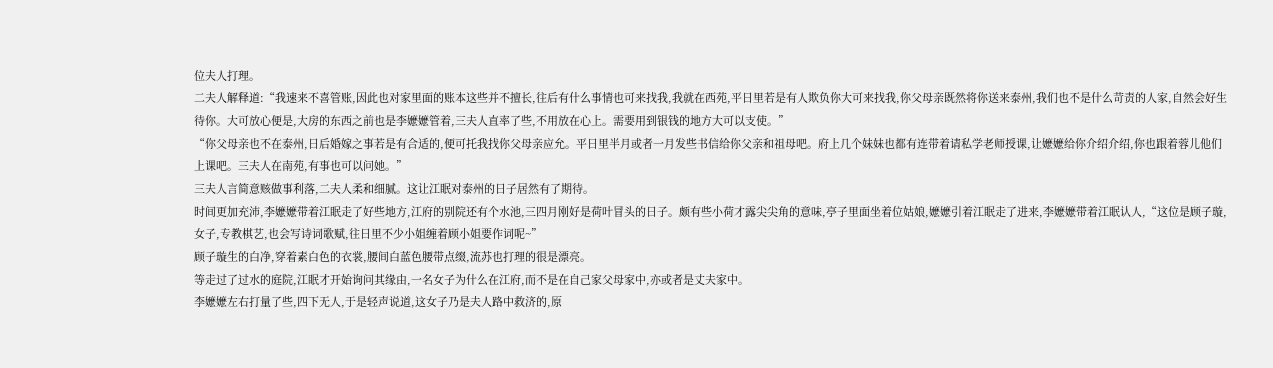位夫人打理。
二夫人解释道:“我速来不喜管账,因此也对家里面的账本这些并不擅长,往后有什么事情也可来找我,我就在西苑,平日里若是有人欺负你大可来找我,你父母亲既然将你送来泰州,我们也不是什么苛责的人家,自然会好生待你。大可放心便是,大房的东西之前也是李嬷嬷管着,三夫人直率了些,不用放在心上。需要用到银钱的地方大可以支使。”
“你父母亲也不在泰州,日后婚嫁之事若是有合适的,便可托我找你父母亲应允。平日里半月或者一月发些书信给你父亲和祖母吧。府上几个妹妹也都有连带着请私学老师授课,让嬷嬷给你介绍介绍,你也跟着蓉儿他们上课吧。三夫人在南苑,有事也可以问她。”
三夫人言简意赅做事利落,二夫人柔和细腻。这让江眠对泰州的日子居然有了期待。
时间更加充沛,李嬷嬷带着江眠走了好些地方,江府的别院还有个水池,三四月刚好是荷叶冒头的日子。颇有些小荷才露尖尖角的意味,亭子里面坐着位姑娘,嬷嬷引着江眠走了进来,李嬷嬷带着江眠认人,“这位是顾子璇,女子,专教棋艺,也会写诗词歌赋,往日里不少小姐缠着顾小姐要作词呢~”
顾子璇生的白净,穿着素白色的衣裳,腰间白蓝色腰带点缀,流苏也打理的很是漂亮。
等走过了过水的庭院,江眠才开始询问其缘由,一名女子为什么在江府,而不是在自己家父母家中,亦或者是丈夫家中。
李嬷嬷左右打量了些,四下无人,于是轻声说道,这女子乃是夫人路中救济的,原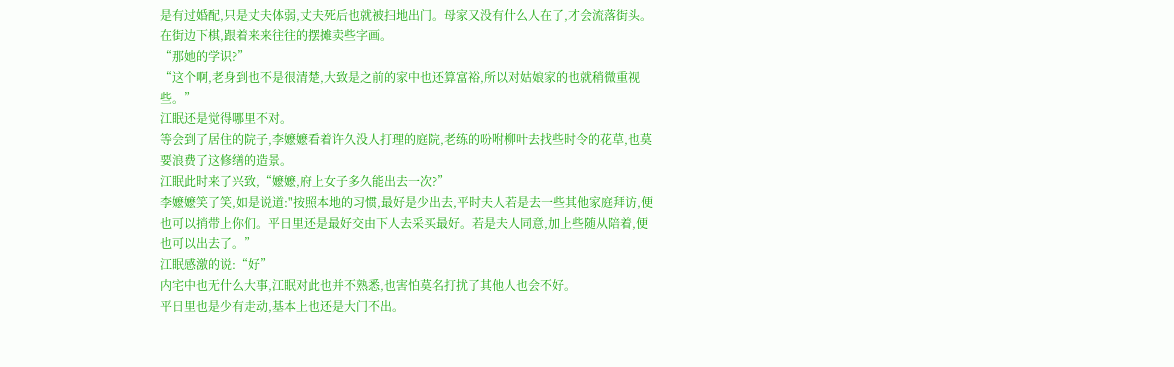是有过婚配,只是丈夫体弱,丈夫死后也就被扫地出门。母家又没有什么人在了,才会流落街头。在街边下棋,跟着来来往往的摆摊卖些字画。
“那她的学识?”
“这个啊,老身到也不是很清楚,大致是之前的家中也还算富裕,所以对姑娘家的也就稍微重视些。”
江眠还是觉得哪里不对。
等会到了居住的院子,李嬷嬷看着许久没人打理的庭院,老练的吩咐柳叶去找些时令的花草,也莫要浪费了这修缮的造景。
江眠此时来了兴致,“嬷嬷,府上女子多久能出去一次?”
李嬷嬷笑了笑,如是说道:"按照本地的习惯,最好是少出去,平时夫人若是去一些其他家庭拜访,便也可以捎带上你们。平日里还是最好交由下人去采买最好。若是夫人同意,加上些随从陪着,便也可以出去了。”
江眠感激的说:“好”
内宅中也无什么大事,江眠对此也并不熟悉,也害怕莫名打扰了其他人也会不好。
平日里也是少有走动,基本上也还是大门不出。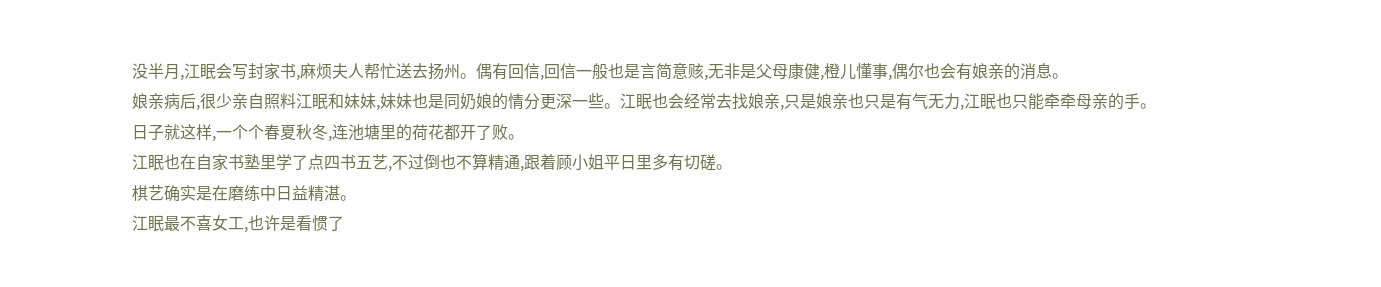没半月,江眠会写封家书,麻烦夫人帮忙送去扬州。偶有回信,回信一般也是言简意赅,无非是父母康健,橙儿懂事,偶尔也会有娘亲的消息。
娘亲病后,很少亲自照料江眠和妹妹,妹妹也是同奶娘的情分更深一些。江眠也会经常去找娘亲,只是娘亲也只是有气无力,江眠也只能牵牵母亲的手。
日子就这样,一个个春夏秋冬,连池塘里的荷花都开了败。
江眠也在自家书塾里学了点四书五艺,不过倒也不算精通,跟着顾小姐平日里多有切磋。
棋艺确实是在磨练中日益精湛。
江眠最不喜女工,也许是看惯了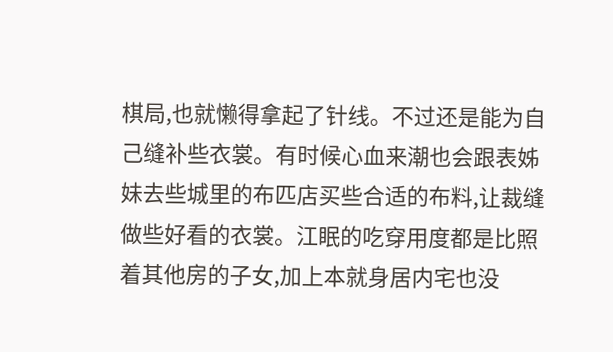棋局,也就懒得拿起了针线。不过还是能为自己缝补些衣裳。有时候心血来潮也会跟表姊妹去些城里的布匹店买些合适的布料,让裁缝做些好看的衣裳。江眠的吃穿用度都是比照着其他房的子女,加上本就身居内宅也没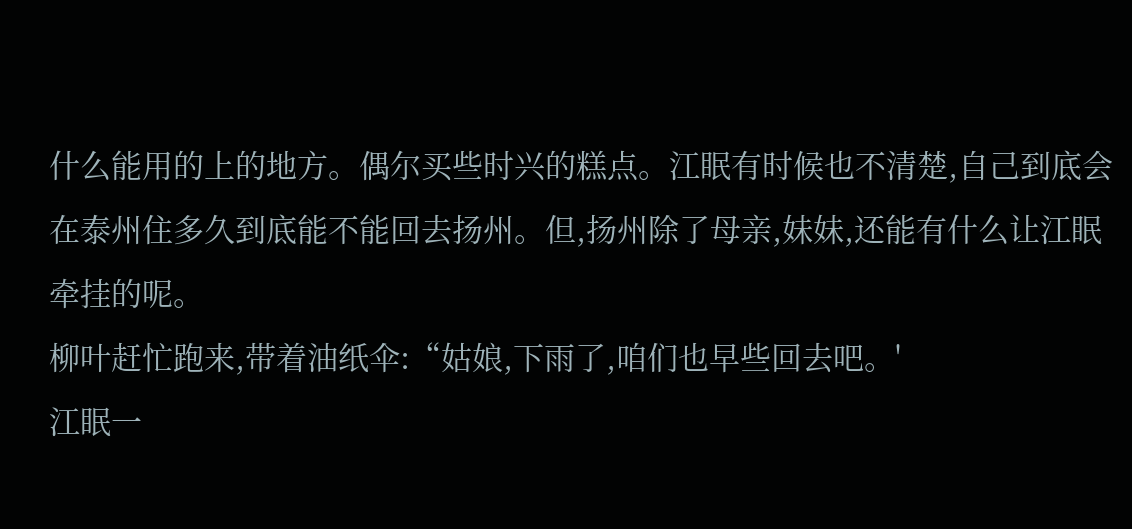什么能用的上的地方。偶尔买些时兴的糕点。江眠有时候也不清楚,自己到底会在泰州住多久到底能不能回去扬州。但,扬州除了母亲,妹妹,还能有什么让江眠牵挂的呢。
柳叶赶忙跑来,带着油纸伞:“姑娘,下雨了,咱们也早些回去吧。'
江眠一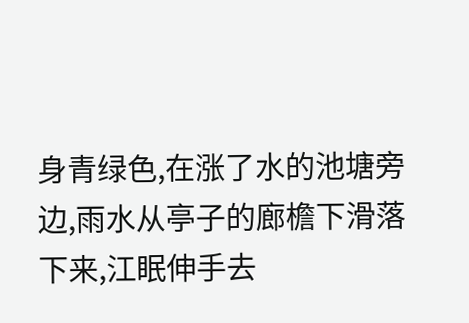身青绿色,在涨了水的池塘旁边,雨水从亭子的廊檐下滑落下来,江眠伸手去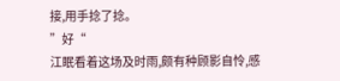接,用手捻了捻。
”好“
江眠看着这场及时雨,颇有种顾影自怜,感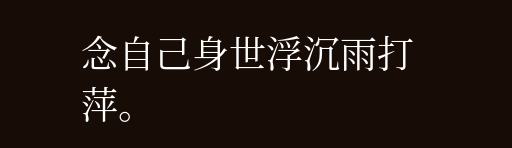念自己身世浮沉雨打萍。